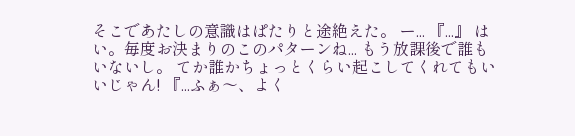そこであたしの意識はぱたりと途絶えた。 ー... 『...』 はい。毎度お決まりのこのパターンね... もう放課後で誰もいないし。 てか誰かちょっとくらい起こしてくれてもいいじゃん! 『...ふぁ〜、よく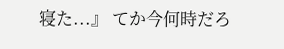寝た...』 てか今何時だろ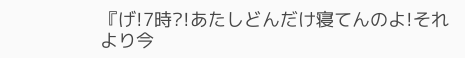『げ!7時?!あたしどんだけ寝てんのよ!それより今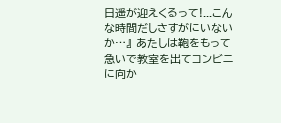日遥が迎えくるって!...こんな時間だしさすがにいないか…』 あたしは鞄をもって急いで教室を出てコンビニに向か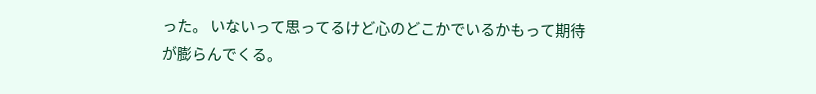った。 いないって思ってるけど心のどこかでいるかもって期待が膨らんでくる。